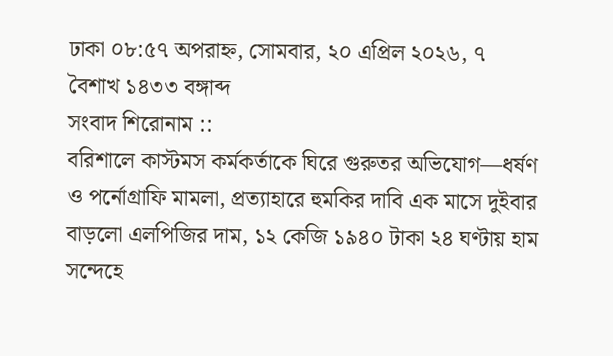ঢাকা ০৮:৫৭ অপরাহ্ন, সোমবার, ২০ এপ্রিল ২০২৬, ৭ বৈশাখ ১৪৩৩ বঙ্গাব্দ
সংবাদ শিরোনাম ::
বরিশালে কাস্টমস কর্মকর্তাকে ঘিরে গুরুতর অভিযোগ—ধর্ষণ ও পর্নোগ্রাফি মামলা, প্রত্যাহারে হুমকির দাবি এক মাসে দুইবার বাড়লো এলপিজির দাম, ১২ কেজি ১৯৪০ টাকা ২৪ ঘণ্টায় হাম সন্দেহে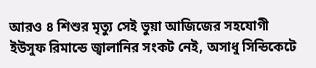আরও ৪ শিশুর মৃত্যু সেই ভুয়া আজিজের সহযোগী ইউসুফ রিমান্ডে জ্বালানির সংকট নেই, অসাধু সিন্ডিকেটে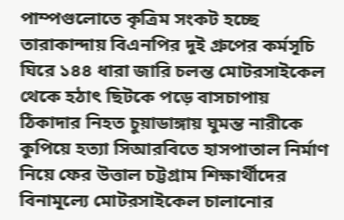পাম্পগুলোতে কৃত্রিম সংকট হচ্ছে তারাকান্দায় বিএনপির দুই গ্রুপের কর্মসূচি ঘিরে ১৪৪ ধারা জারি চলন্ত মোটরসাইকেল থেকে হঠাৎ ছিটকে পড়ে বাসচাপায় ঠিকাদার নিহত চুয়াডাঙ্গায় ঘুমন্ত নারীকে কুপিয়ে হত্যা সিআরবিতে হাসপাতাল নির্মাণ নিয়ে ফের উত্তাল চট্টগ্রাম শিক্ষার্থীদের বিনামূল্যে মোটরসাইকেল চালানোর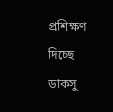প্রশিক্ষণ দিচ্ছে ডাকসু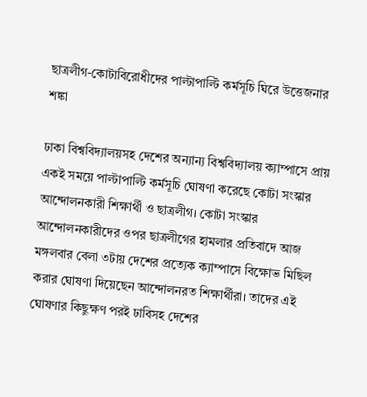ছাত্রলীগ-কোটাবিরোধীদের পাল্টাপাল্টি কর্মসূচি ঘিরে উত্তেজনার শঙ্কা

ঢাকা বিশ্ববিদ্যালয়সহ দেশের অন্যান্য বিশ্ববিদ্যালয় ক্যাম্পাসে প্রায় একই সময়ে পাল্টাপাল্টি কর্মসূচি ঘোষণা করেছে কোটা সংস্কার আন্দোলনকারী শিক্ষার্থী ও ছাত্রলীগ। কোটা সংস্কার আন্দোলনকারীদের ওপর ছাত্রলীগের হামলার প্রতিবাদে আজ মঙ্গলবার বেলা ৩টায় দেশের প্রত্যেক ক্যাম্পাসে বিক্ষোভ মিছিল করার ঘোষণা দিয়েছেন আন্দোলনরত শিক্ষার্থীরা। তাদের এই ঘোষণার কিছুক্ষণ পরই ঢাবিসহ দেশের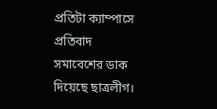প্রতিটা ক্যাম্পাসে প্রতিবাদ সমাবেশের ডাক দিয়েছে ছাত্রলীগ।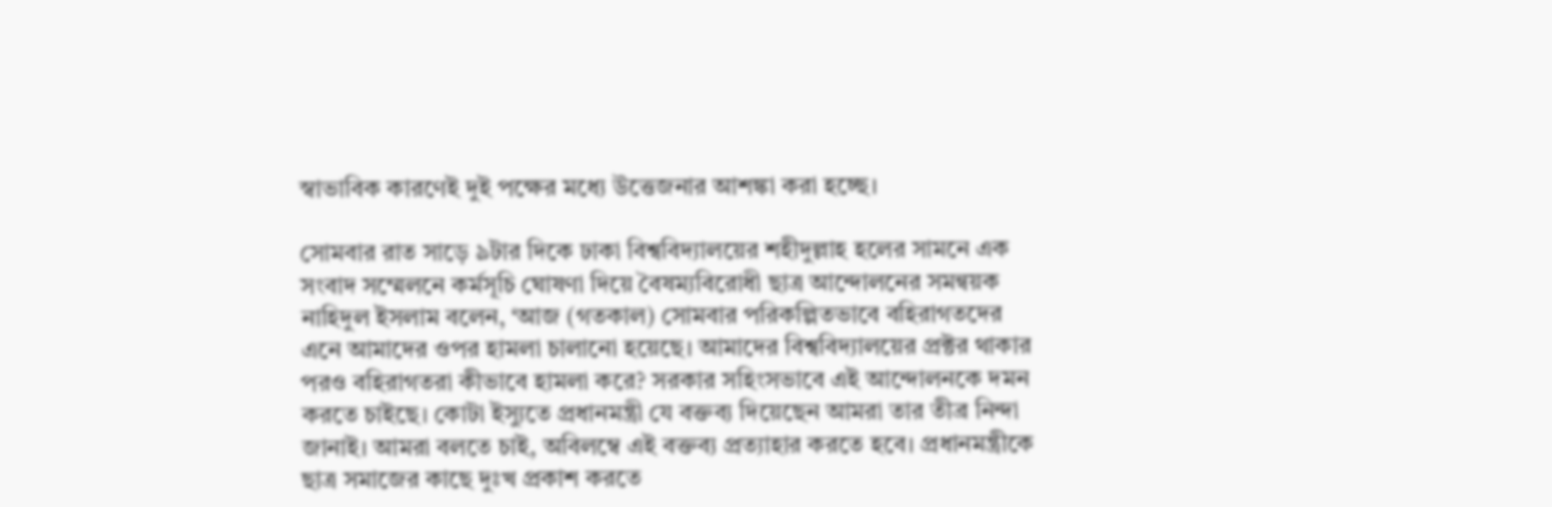স্বাভাবিক কারণেই দুই পক্ষের মধ্যে উত্তেজনার আশঙ্কা করা হচ্ছে।

সোমবার রাত সাড়ে ৯টার দিকে ঢাকা বিশ্ববিদ্যালয়ের শহীদুল্লাহ হলের সামনে এক সংবাদ সম্মেলনে কর্মসূচি ঘোষণা দিয়ে বৈষম্যবিরোধী ছাত্র আন্দোলনের সমন্বয়ক নাহিদুল ইসলাম বলেন, ‘আজ (গতকাল) সোমবার পরিকল্পিতভাবে বহিরাগতদের এনে আমাদের ওপর হামলা চালানো হয়েছে। আমাদের বিশ্ববিদ্যালয়ের প্রক্টর থাকার পরও বহিরাগতরা কীভাবে হামলা করে? সরকার সহিংসভাবে এই আন্দোলনকে দমন করতে চাইছে। কোটা ইস্যুতে প্রধানমন্ত্রী যে বক্তব্য দিয়েছেন আমরা তার তীব্র নিন্দা জানাই। আমরা বলতে চাই, অবিলম্বে এই বক্তব্য প্রত্যাহার করতে হবে। প্রধানমন্ত্রীকে ছাত্র সমাজের কাছে দুঃখ প্রকাশ করতে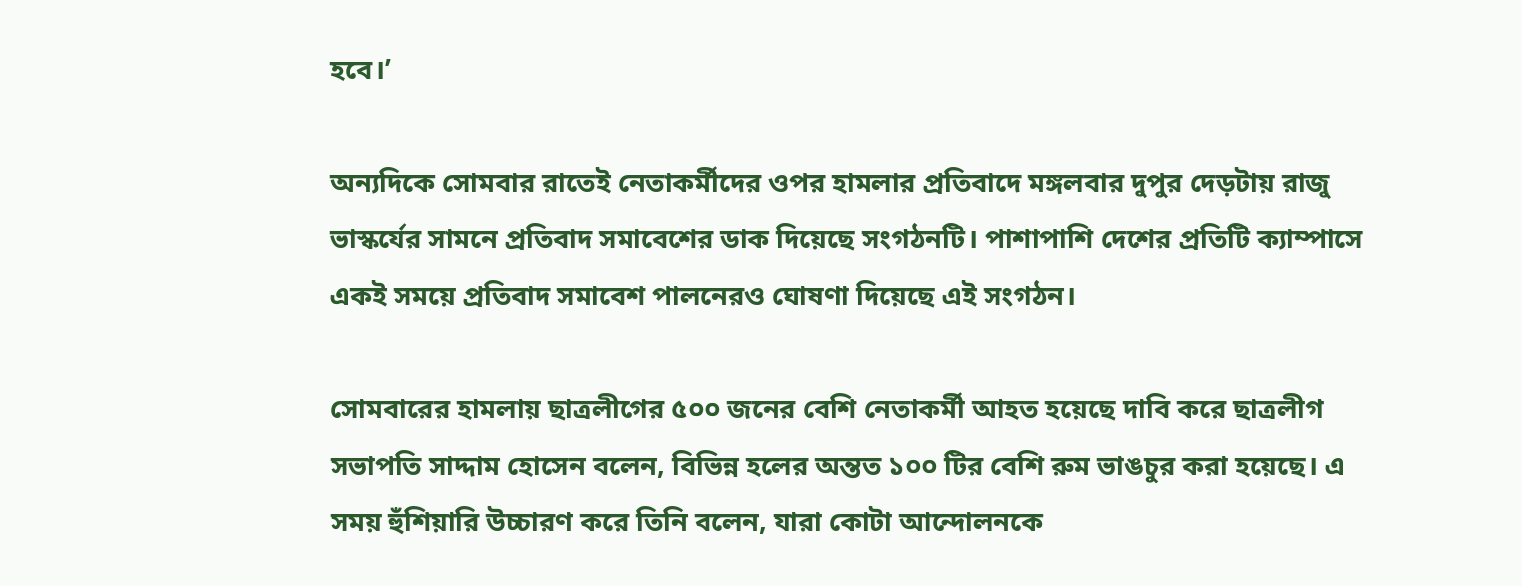হবে।’

অন্যদিকে সোমবার রাতেই নেতাকর্মীদের ওপর হামলার প্রতিবাদে মঙ্গলবার দুপুর দেড়টায় রাজু ভাস্কর্যের সামনে প্রতিবাদ সমাবেশের ডাক দিয়েছে সংগঠনটি। পাশাপাশি দেশের প্রতিটি ক্যাম্পাসে একই সময়ে প্রতিবাদ সমাবেশ পালনেরও ঘোষণা দিয়েছে এই সংগঠন।

সোমবারের হামলায় ছাত্রলীগের ৫০০ জনের বেশি নেতাকর্মী আহত হয়েছে দাবি করে ছাত্রলীগ সভাপতি সাদ্দাম হোসেন বলেন, বিভিন্ন হলের অন্তত ১০০ টির বেশি রুম ভাঙচুর করা হয়েছে। এ সময় হুঁশিয়ারি উচ্চারণ করে তিনি বলেন, যারা কোটা আন্দোলনকে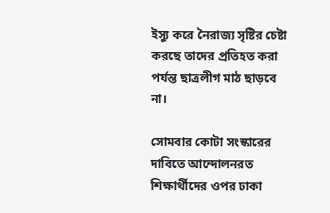ইস্যু করে নৈরাজ্য সৃষ্টির চেষ্টা করছে তাদের প্রতিহত করা পর্যন্ত ছাত্রলীগ মাঠ ছাড়বে না।

সোমবার কোটা সংস্কারের দাবিতে আন্দোলনরত শিক্ষার্থীদের ওপর ঢাকা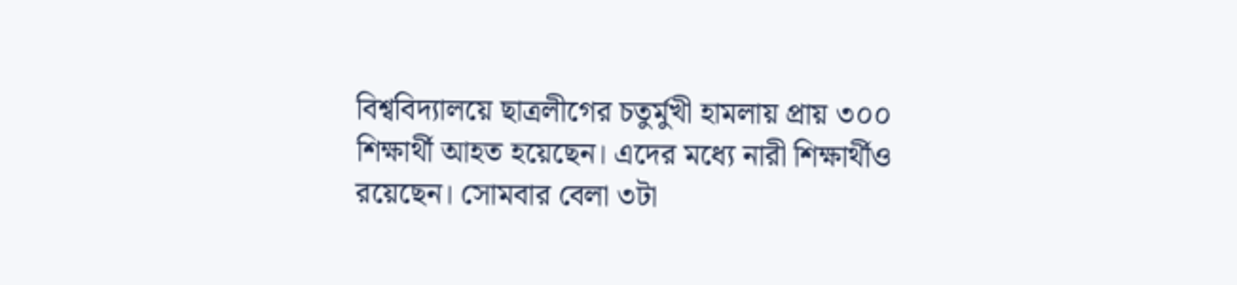বিশ্ববিদ্যালয়ে ছাত্রলীগের চতুর্মুখী হামলায় প্রায় ৩০০ শিক্ষার্থী আহত হয়েছেন। এদের মধ্যে নারী শিক্ষার্থীও রয়েছেন। সোমবার বেলা ৩টা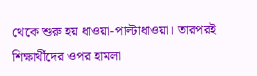থেকে শুরু হয় ধাওয়া-পাল্টাধাওয়া। তারপরই শিক্ষার্থীদের ওপর হামলা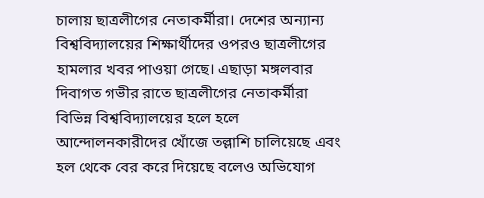চালায় ছাত্রলীগের নেতাকর্মীরা। দেশের অন্যান্য বিশ্ববিদ্যালয়ের শিক্ষার্থীদের ওপরও ছাত্রলীগের হামলার খবর পাওয়া গেছে। এছাড়া মঙ্গলবার দিবাগত গভীর রাতে ছাত্রলীগের নেতাকর্মীরা বিভিন্ন বিশ্ববিদ্যালয়ের হলে হলে আন্দোলনকারীদের খোঁজে তল্লাশি চালিয়েছে এবং হল থেকে বের করে দিয়েছে বলেও অভিযোগ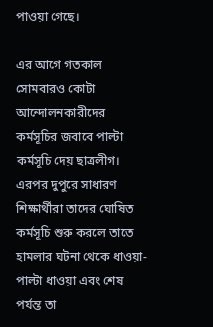পাওয়া গেছে।

এর আগে গতকাল সোমবারও কোটা আন্দোলনকারীদের কর্মসূচির জবাবে পাল্টা কর্মসূচি দেয় ছাত্রলীগ। এরপর দুপুরে সাধারণ শিক্ষার্থীরা তাদের ঘোষিত কর্মসূচি শুরু করলে তাতে হামলার ঘটনা থেকে ধাওয়া-পাল্টা ধাওয়া এবং শেষ পর্যন্ত তা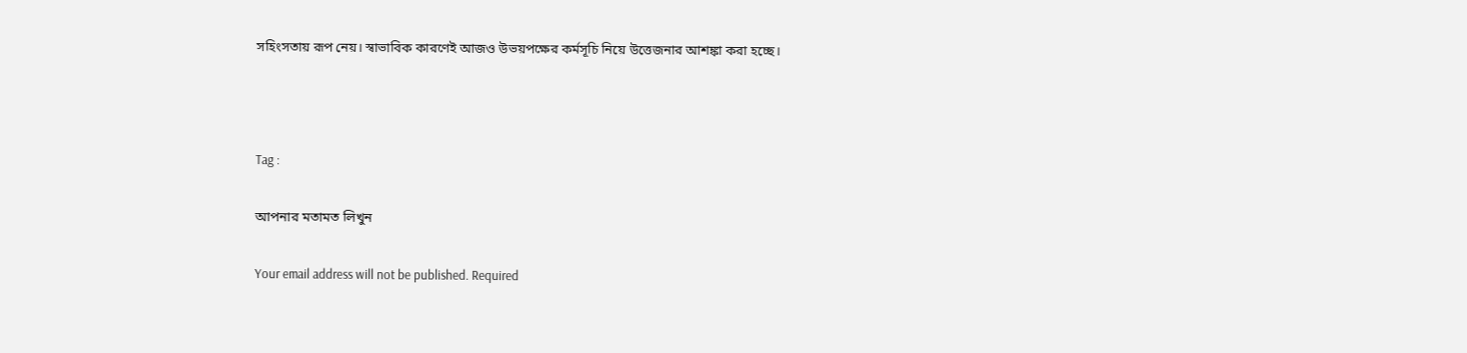সহিংসতায় রূপ নেয়। স্বাভাবিক কারণেই আজও উভয়পক্ষের কর্মসূচি নিয়ে উত্তেজনার আশঙ্কা করা হচ্ছে।



Tag :

আপনার মতামত লিখুন

Your email address will not be published. Required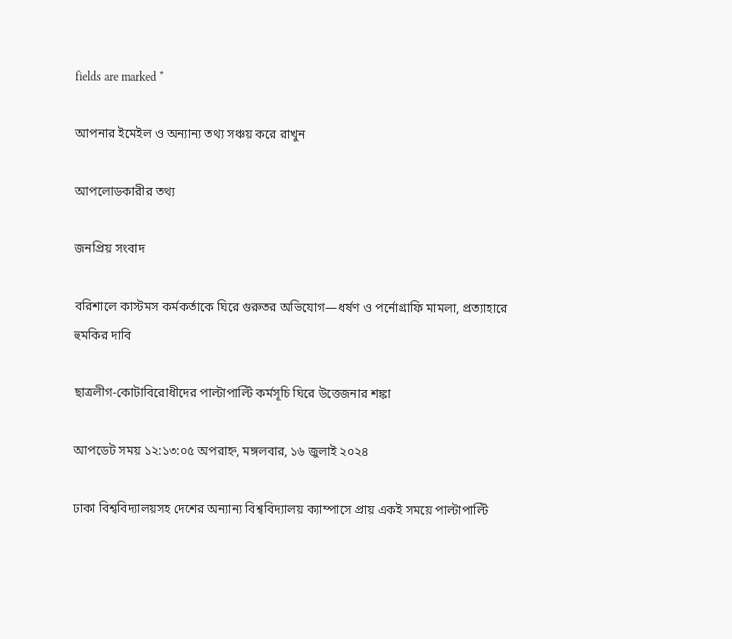fields are marked *

আপনার ইমেইল ও অন্যান্য তথ্য সঞ্চয় করে রাখুন

আপলোডকারীর তথ্য

জনপ্রিয় সংবাদ

বরিশালে কাস্টমস কর্মকর্তাকে ঘিরে গুরুতর অভিযোগ—ধর্ষণ ও পর্নোগ্রাফি মামলা, প্রত্যাহারে হুমকির দাবি

ছাত্রলীগ-কোটাবিরোধীদের পাল্টাপাল্টি কর্মসূচি ঘিরে উত্তেজনার শঙ্কা

আপডেট সময় ১২:১৩:০৫ অপরাহ্ন, মঙ্গলবার, ১৬ জুলাই ২০২৪

ঢাকা বিশ্ববিদ্যালয়সহ দেশের অন্যান্য বিশ্ববিদ্যালয় ক্যাম্পাসে প্রায় একই সময়ে পাল্টাপাল্টি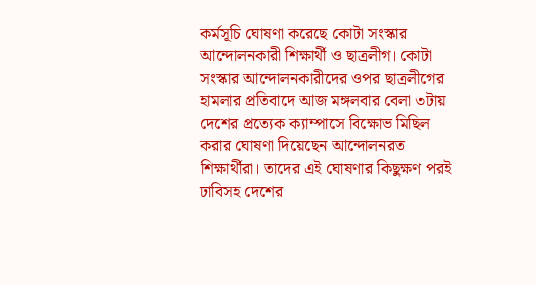কর্মসূচি ঘোষণা করেছে কোটা সংস্কার আন্দোলনকারী শিক্ষার্থী ও ছাত্রলীগ। কোটা সংস্কার আন্দোলনকারীদের ওপর ছাত্রলীগের হামলার প্রতিবাদে আজ মঙ্গলবার বেলা ৩টায় দেশের প্রত্যেক ক্যাম্পাসে বিক্ষোভ মিছিল করার ঘোষণা দিয়েছেন আন্দোলনরত শিক্ষার্থীরা। তাদের এই ঘোষণার কিছুক্ষণ পরই ঢাবিসহ দেশের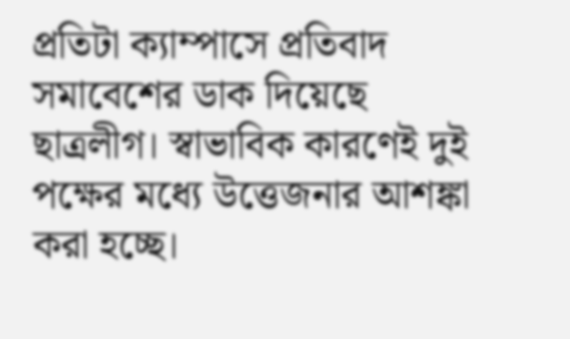প্রতিটা ক্যাম্পাসে প্রতিবাদ সমাবেশের ডাক দিয়েছে ছাত্রলীগ। স্বাভাবিক কারণেই দুই পক্ষের মধ্যে উত্তেজনার আশঙ্কা করা হচ্ছে।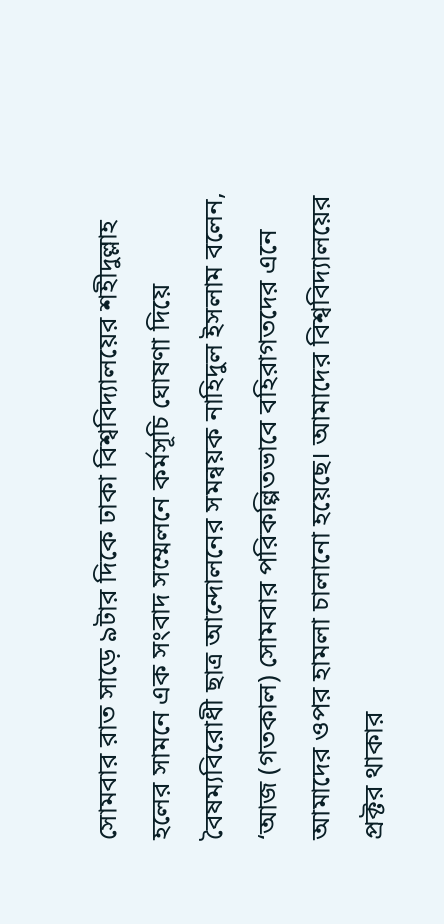সোমবার রাত সাড়ে ৯টার দিকে ঢাকা বিশ্ববিদ্যালয়ের শহীদুল্লাহ হলের সামনে এক সংবাদ সম্মেলনে কর্মসূচি ঘোষণা দিয়ে বৈষম্যবিরোধী ছাত্র আন্দোলনের সমন্বয়ক নাহিদুল ইসলাম বলেন, ‘আজ (গতকাল) সোমবার পরিকল্পিতভাবে বহিরাগতদের এনে আমাদের ওপর হামলা চালানো হয়েছে। আমাদের বিশ্ববিদ্যালয়ের প্রক্টর থাকার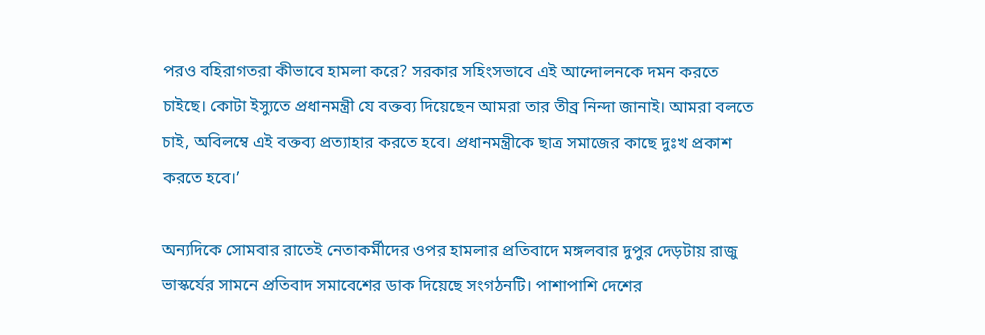পরও বহিরাগতরা কীভাবে হামলা করে? সরকার সহিংসভাবে এই আন্দোলনকে দমন করতে চাইছে। কোটা ইস্যুতে প্রধানমন্ত্রী যে বক্তব্য দিয়েছেন আমরা তার তীব্র নিন্দা জানাই। আমরা বলতে চাই, অবিলম্বে এই বক্তব্য প্রত্যাহার করতে হবে। প্রধানমন্ত্রীকে ছাত্র সমাজের কাছে দুঃখ প্রকাশ করতে হবে।’

অন্যদিকে সোমবার রাতেই নেতাকর্মীদের ওপর হামলার প্রতিবাদে মঙ্গলবার দুপুর দেড়টায় রাজু ভাস্কর্যের সামনে প্রতিবাদ সমাবেশের ডাক দিয়েছে সংগঠনটি। পাশাপাশি দেশের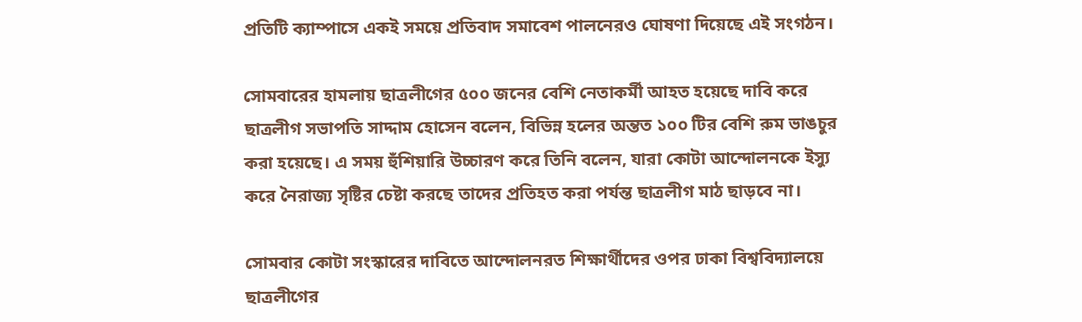প্রতিটি ক্যাম্পাসে একই সময়ে প্রতিবাদ সমাবেশ পালনেরও ঘোষণা দিয়েছে এই সংগঠন।

সোমবারের হামলায় ছাত্রলীগের ৫০০ জনের বেশি নেতাকর্মী আহত হয়েছে দাবি করে ছাত্রলীগ সভাপতি সাদ্দাম হোসেন বলেন, বিভিন্ন হলের অন্তত ১০০ টির বেশি রুম ভাঙচুর করা হয়েছে। এ সময় হুঁশিয়ারি উচ্চারণ করে তিনি বলেন, যারা কোটা আন্দোলনকে ইস্যু করে নৈরাজ্য সৃষ্টির চেষ্টা করছে তাদের প্রতিহত করা পর্যন্ত ছাত্রলীগ মাঠ ছাড়বে না।

সোমবার কোটা সংস্কারের দাবিতে আন্দোলনরত শিক্ষার্থীদের ওপর ঢাকা বিশ্ববিদ্যালয়ে ছাত্রলীগের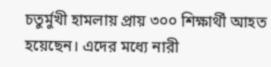চতুর্মুখী হামলায় প্রায় ৩০০ শিক্ষার্থী আহত হয়েছেন। এদের মধ্যে নারী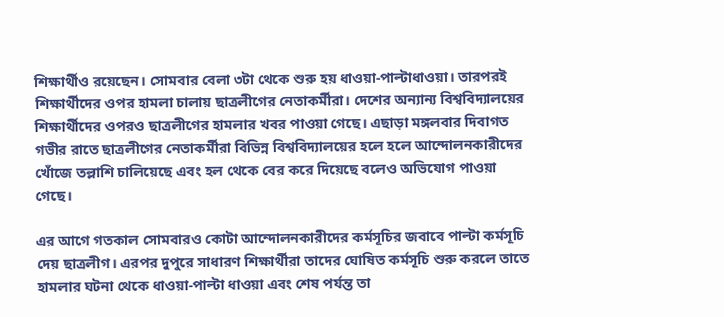শিক্ষার্থীও রয়েছেন। সোমবার বেলা ৩টা থেকে শুরু হয় ধাওয়া-পাল্টাধাওয়া। তারপরই শিক্ষার্থীদের ওপর হামলা চালায় ছাত্রলীগের নেতাকর্মীরা। দেশের অন্যান্য বিশ্ববিদ্যালয়ের শিক্ষার্থীদের ওপরও ছাত্রলীগের হামলার খবর পাওয়া গেছে। এছাড়া মঙ্গলবার দিবাগত গভীর রাতে ছাত্রলীগের নেতাকর্মীরা বিভিন্ন বিশ্ববিদ্যালয়ের হলে হলে আন্দোলনকারীদের খোঁজে তল্লাশি চালিয়েছে এবং হল থেকে বের করে দিয়েছে বলেও অভিযোগ পাওয়া গেছে।

এর আগে গতকাল সোমবারও কোটা আন্দোলনকারীদের কর্মসূচির জবাবে পাল্টা কর্মসূচি দেয় ছাত্রলীগ। এরপর দুপুরে সাধারণ শিক্ষার্থীরা তাদের ঘোষিত কর্মসূচি শুরু করলে তাতে হামলার ঘটনা থেকে ধাওয়া-পাল্টা ধাওয়া এবং শেষ পর্যন্ত তা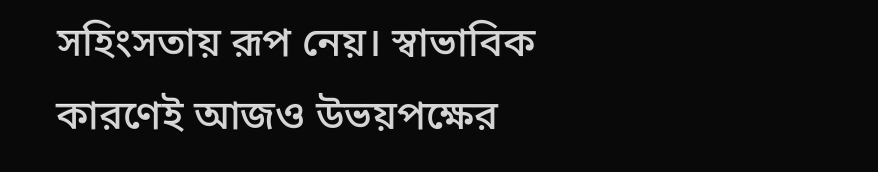সহিংসতায় রূপ নেয়। স্বাভাবিক কারণেই আজও উভয়পক্ষের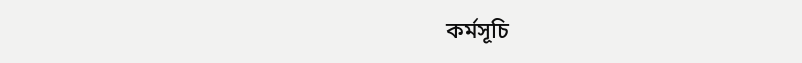কর্মসূচি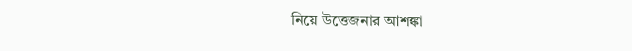নিয়ে উত্তেজনার আশঙ্কা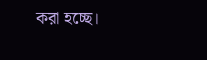করা হচ্ছে।